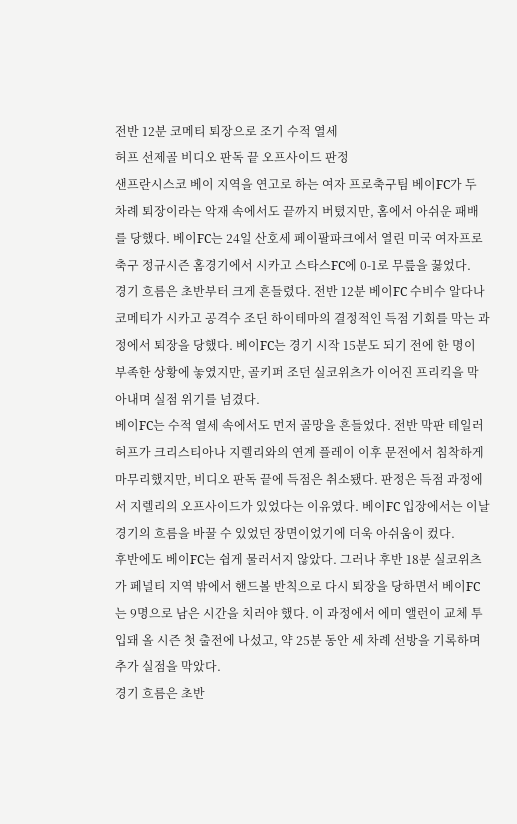전반 12분 코메티 퇴장으로 조기 수적 열세
허프 선제골 비디오 판독 끝 오프사이드 판정
샌프란시스코 베이 지역을 연고로 하는 여자 프로축구팀 베이FC가 두 차례 퇴장이라는 악재 속에서도 끝까지 버텼지만, 홈에서 아쉬운 패배를 당했다. 베이FC는 24일 산호세 페이팔파크에서 열린 미국 여자프로축구 정규시즌 홈경기에서 시카고 스타스FC에 0-1로 무릎을 꿇었다.
경기 흐름은 초반부터 크게 흔들렸다. 전반 12분 베이FC 수비수 알다나 코메티가 시카고 공격수 조딘 하이테마의 결정적인 득점 기회를 막는 과정에서 퇴장을 당했다. 베이FC는 경기 시작 15분도 되기 전에 한 명이 부족한 상황에 놓였지만, 골키퍼 조던 실코위츠가 이어진 프리킥을 막아내며 실점 위기를 넘겼다.
베이FC는 수적 열세 속에서도 먼저 골망을 흔들었다. 전반 막판 테일러 허프가 크리스티아나 지렐리와의 연계 플레이 이후 문전에서 침착하게 마무리했지만, 비디오 판독 끝에 득점은 취소됐다. 판정은 득점 과정에서 지렐리의 오프사이드가 있었다는 이유였다. 베이FC 입장에서는 이날 경기의 흐름을 바꿀 수 있었던 장면이었기에 더욱 아쉬움이 컸다.
후반에도 베이FC는 쉽게 물러서지 않았다. 그러나 후반 18분 실코위츠가 페널티 지역 밖에서 핸드볼 반칙으로 다시 퇴장을 당하면서 베이FC는 9명으로 남은 시간을 치러야 했다. 이 과정에서 에미 앨런이 교체 투입돼 올 시즌 첫 출전에 나섰고, 약 25분 동안 세 차례 선방을 기록하며 추가 실점을 막았다.
경기 흐름은 초반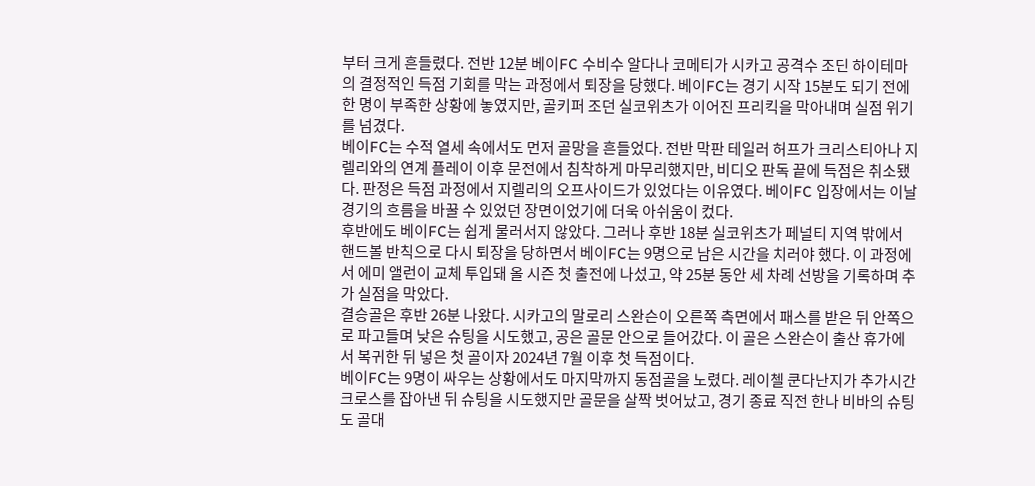부터 크게 흔들렸다. 전반 12분 베이FC 수비수 알다나 코메티가 시카고 공격수 조딘 하이테마의 결정적인 득점 기회를 막는 과정에서 퇴장을 당했다. 베이FC는 경기 시작 15분도 되기 전에 한 명이 부족한 상황에 놓였지만, 골키퍼 조던 실코위츠가 이어진 프리킥을 막아내며 실점 위기를 넘겼다.
베이FC는 수적 열세 속에서도 먼저 골망을 흔들었다. 전반 막판 테일러 허프가 크리스티아나 지렐리와의 연계 플레이 이후 문전에서 침착하게 마무리했지만, 비디오 판독 끝에 득점은 취소됐다. 판정은 득점 과정에서 지렐리의 오프사이드가 있었다는 이유였다. 베이FC 입장에서는 이날 경기의 흐름을 바꿀 수 있었던 장면이었기에 더욱 아쉬움이 컸다.
후반에도 베이FC는 쉽게 물러서지 않았다. 그러나 후반 18분 실코위츠가 페널티 지역 밖에서 핸드볼 반칙으로 다시 퇴장을 당하면서 베이FC는 9명으로 남은 시간을 치러야 했다. 이 과정에서 에미 앨런이 교체 투입돼 올 시즌 첫 출전에 나섰고, 약 25분 동안 세 차례 선방을 기록하며 추가 실점을 막았다.
결승골은 후반 26분 나왔다. 시카고의 말로리 스완슨이 오른쪽 측면에서 패스를 받은 뒤 안쪽으로 파고들며 낮은 슈팅을 시도했고, 공은 골문 안으로 들어갔다. 이 골은 스완슨이 출산 휴가에서 복귀한 뒤 넣은 첫 골이자 2024년 7월 이후 첫 득점이다.
베이FC는 9명이 싸우는 상황에서도 마지막까지 동점골을 노렸다. 레이첼 쿤다난지가 추가시간 크로스를 잡아낸 뒤 슈팅을 시도했지만 골문을 살짝 벗어났고, 경기 종료 직전 한나 비바의 슈팅도 골대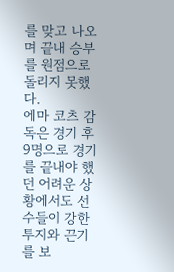를 맞고 나오며 끝내 승부를 원점으로 돌리지 못했다.
에마 코츠 감독은 경기 후 9명으로 경기를 끝내야 했던 어려운 상황에서도 선수들이 강한 투지와 끈기를 보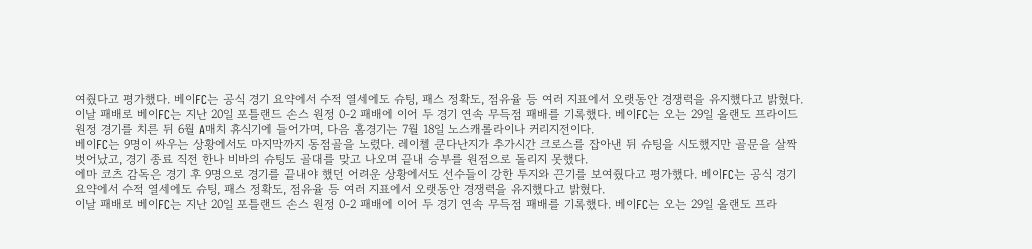여줬다고 평가했다. 베이FC는 공식 경기 요약에서 수적 열세에도 슈팅, 패스 정확도, 점유율 등 여러 지표에서 오랫동안 경쟁력을 유지했다고 밝혔다.
이날 패배로 베이FC는 지난 20일 포틀랜드 손스 원정 0-2 패배에 이어 두 경기 연속 무득점 패배를 기록했다. 베이FC는 오는 29일 올랜도 프라이드 원정 경기를 치른 뒤 6월 A매치 휴식기에 들어가며, 다음 홈경기는 7월 18일 노스캐롤라이나 커리지전이다.
베이FC는 9명이 싸우는 상황에서도 마지막까지 동점골을 노렸다. 레이첼 쿤다난지가 추가시간 크로스를 잡아낸 뒤 슈팅을 시도했지만 골문을 살짝 벗어났고, 경기 종료 직전 한나 비바의 슈팅도 골대를 맞고 나오며 끝내 승부를 원점으로 돌리지 못했다.
에마 코츠 감독은 경기 후 9명으로 경기를 끝내야 했던 어려운 상황에서도 선수들이 강한 투지와 끈기를 보여줬다고 평가했다. 베이FC는 공식 경기 요약에서 수적 열세에도 슈팅, 패스 정확도, 점유율 등 여러 지표에서 오랫동안 경쟁력을 유지했다고 밝혔다.
이날 패배로 베이FC는 지난 20일 포틀랜드 손스 원정 0-2 패배에 이어 두 경기 연속 무득점 패배를 기록했다. 베이FC는 오는 29일 올랜도 프라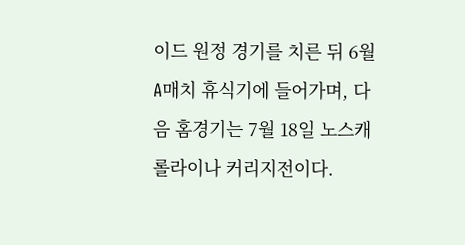이드 원정 경기를 치른 뒤 6월 A매치 휴식기에 들어가며, 다음 홈경기는 7월 18일 노스캐롤라이나 커리지전이다.